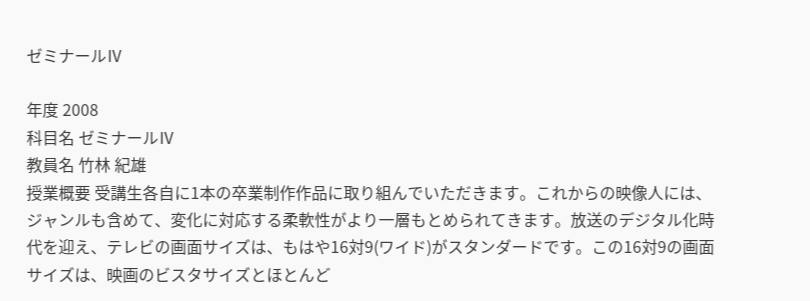ゼミナールⅣ

年度 2008
科目名 ゼミナールⅣ
教員名 竹林 紀雄
授業概要 受講生各自に1本の卒業制作作品に取り組んでいただきます。これからの映像人には、ジャンルも含めて、変化に対応する柔軟性がより一層もとめられてきます。放送のデジタル化時代を迎え、テレビの画面サイズは、もはや16対9(ワイド)がスタンダードです。この16対9の画面サイズは、映画のビスタサイズとほとんど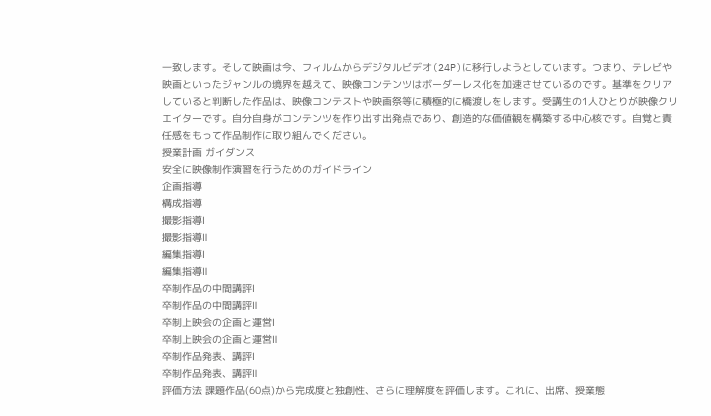一致します。そして映画は今、フィルムからデジタルビデオ(24P)に移行しようとしています。つまり、テレビや映画といったジャンルの境界を越えて、映像コンテンツはボーダーレス化を加速させているのです。基準をクリアしていると判断した作品は、映像コンテストや映画祭等に積極的に橋渡しをします。受講生の1人ひとりが映像クリエイターです。自分自身がコンテンツを作り出す出発点であり、創造的な価値観を構築する中心核です。自覚と責任感をもって作品制作に取り組んでください。
授業計画 ガイダンス
安全に映像制作演習を行うためのガイドライン
企画指導
構成指導
撮影指導Ⅰ
撮影指導Ⅱ
編集指導Ⅰ
編集指導Ⅱ
卒制作品の中間講評Ⅰ
卒制作品の中間講評Ⅱ
卒制上映会の企画と運営Ⅰ
卒制上映会の企画と運営Ⅱ
卒制作品発表、講評Ⅰ
卒制作品発表、講評Ⅱ
評価方法 課題作品(60点)から完成度と独創性、さらに理解度を評価します。これに、出席、授業態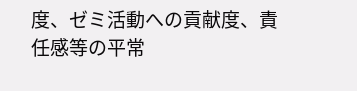度、ゼミ活動への貢献度、責任感等の平常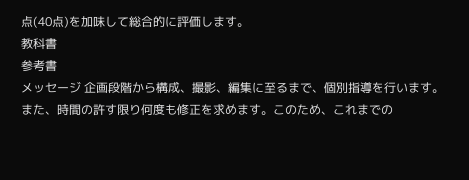点(40点)を加味して総合的に評価します。
教科書
参考書
メッセージ 企画段階から構成、撮影、編集に至るまで、個別指導を行います。また、時間の許す限り何度も修正を求めます。このため、これまでの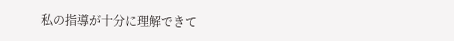私の指導が十分に理解できて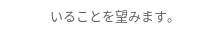いることを望みます。